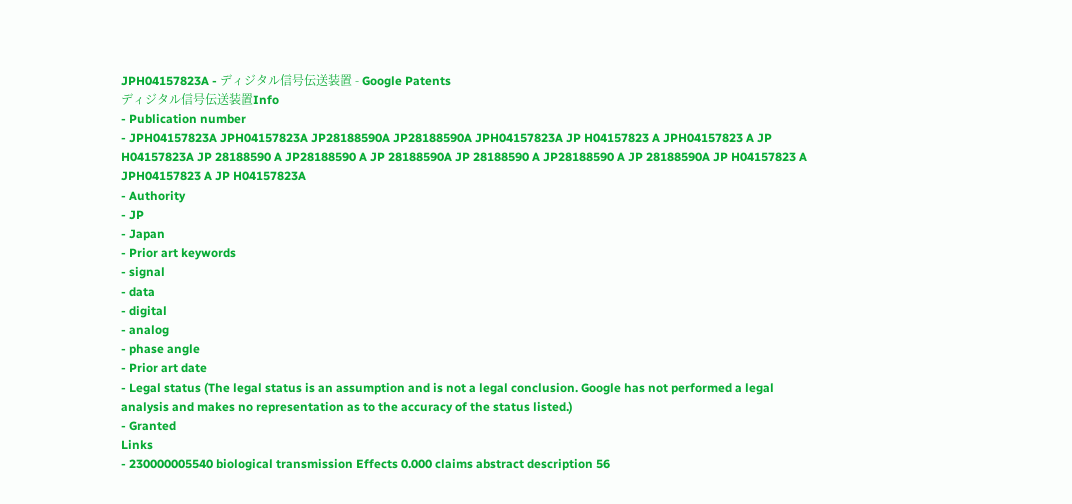JPH04157823A - ディジタル信号伝送装置 - Google Patents
ディジタル信号伝送装置Info
- Publication number
- JPH04157823A JPH04157823A JP28188590A JP28188590A JPH04157823A JP H04157823 A JPH04157823 A JP H04157823A JP 28188590 A JP28188590 A JP 28188590A JP 28188590 A JP28188590 A JP 28188590A JP H04157823 A JPH04157823 A JP H04157823A
- Authority
- JP
- Japan
- Prior art keywords
- signal
- data
- digital
- analog
- phase angle
- Prior art date
- Legal status (The legal status is an assumption and is not a legal conclusion. Google has not performed a legal analysis and makes no representation as to the accuracy of the status listed.)
- Granted
Links
- 230000005540 biological transmission Effects 0.000 claims abstract description 56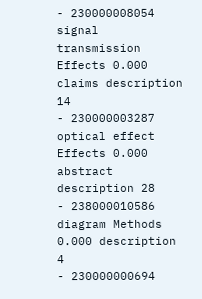- 230000008054 signal transmission Effects 0.000 claims description 14
- 230000003287 optical effect Effects 0.000 abstract description 28
- 238000010586 diagram Methods 0.000 description 4
- 230000000694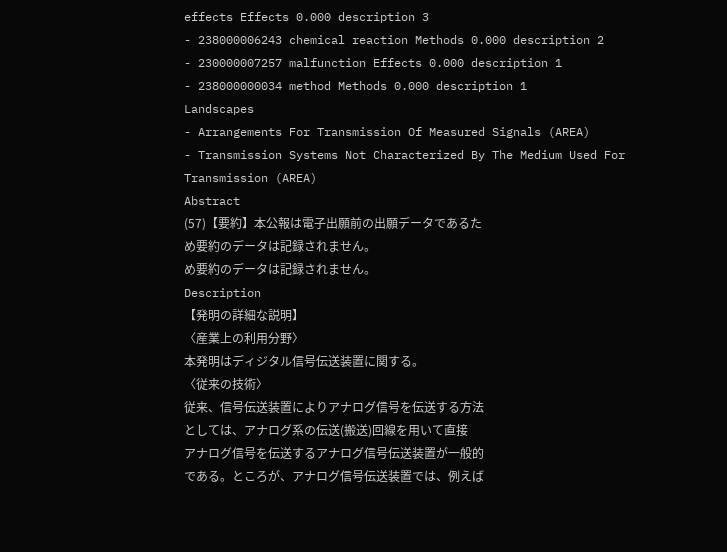effects Effects 0.000 description 3
- 238000006243 chemical reaction Methods 0.000 description 2
- 230000007257 malfunction Effects 0.000 description 1
- 238000000034 method Methods 0.000 description 1
Landscapes
- Arrangements For Transmission Of Measured Signals (AREA)
- Transmission Systems Not Characterized By The Medium Used For Transmission (AREA)
Abstract
(57)【要約】本公報は電子出願前の出願データであるた
め要約のデータは記録されません。
め要約のデータは記録されません。
Description
【発明の詳細な説明】
〈産業上の利用分野〉
本発明はディジタル信号伝送装置に関する。
〈従来の技術〉
従来、信号伝送装置によりアナログ信号を伝送する方法
としては、アナログ系の伝送(搬送)回線を用いて直接
アナログ信号を伝送するアナログ信号伝送装置が一般的
である。ところが、アナログ信号伝送装置では、例えば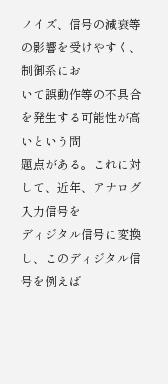ノイズ、信号の減衰等の影響を受けやすく、制御系にお
いて誤動作等の不具合を発生する可能性が高いという問
題点がある。これに対して、近年、アナログ入力信号を
ディジタル信号に変換し、このディジタル信号を例えば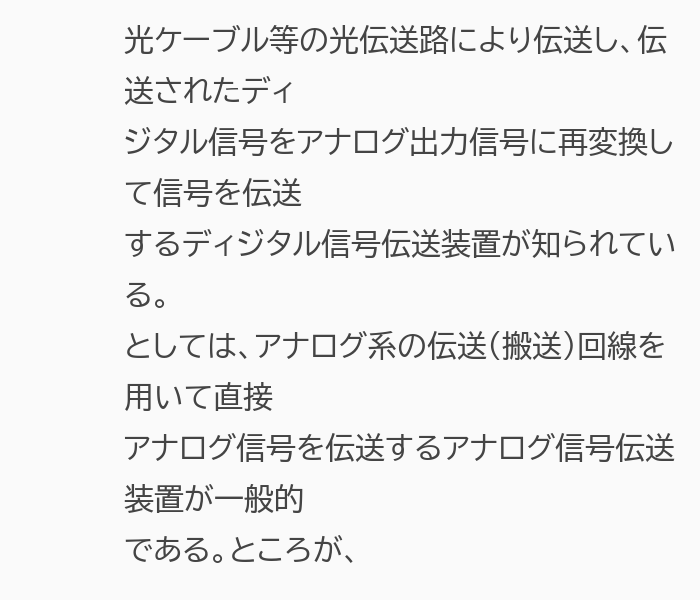光ケーブル等の光伝送路により伝送し、伝送されたディ
ジタル信号をアナログ出力信号に再変換して信号を伝送
するディジタル信号伝送装置が知られている。
としては、アナログ系の伝送(搬送)回線を用いて直接
アナログ信号を伝送するアナログ信号伝送装置が一般的
である。ところが、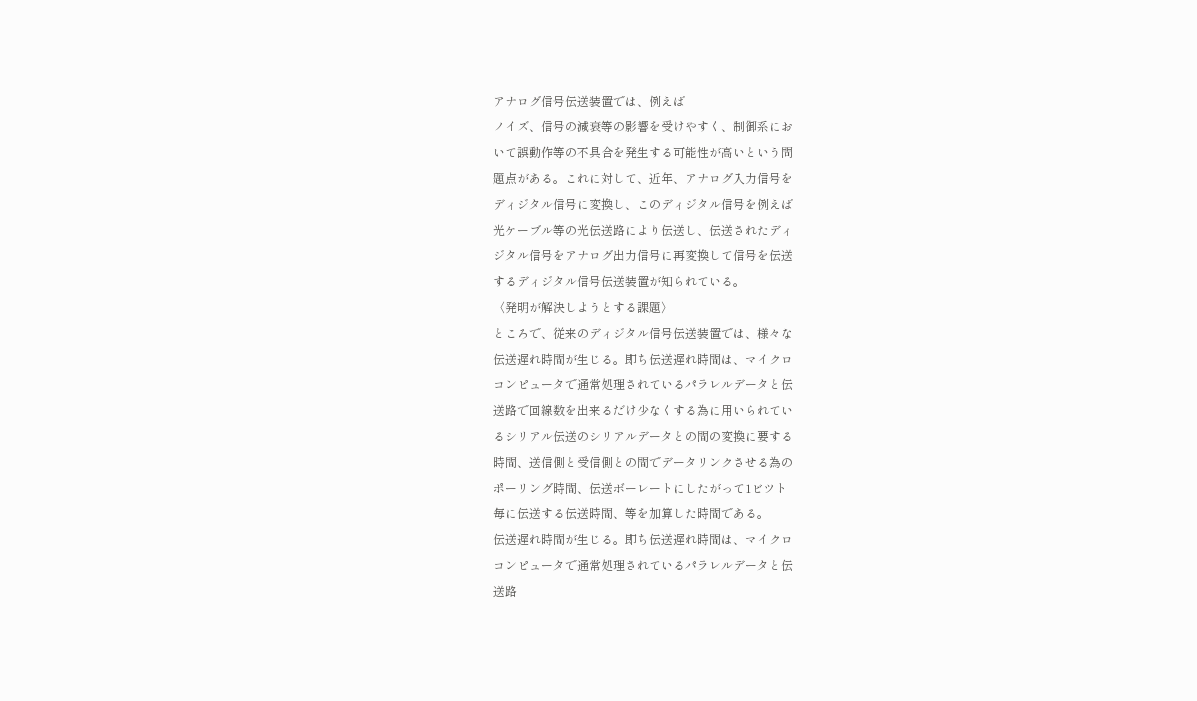アナログ信号伝送装置では、例えば
ノイズ、信号の減衰等の影響を受けやすく、制御系にお
いて誤動作等の不具合を発生する可能性が高いという問
題点がある。これに対して、近年、アナログ入力信号を
ディジタル信号に変換し、このディジタル信号を例えば
光ケーブル等の光伝送路により伝送し、伝送されたディ
ジタル信号をアナログ出力信号に再変換して信号を伝送
するディジタル信号伝送装置が知られている。
〈発明が解決しようとする課題〉
ところで、従来のディジタル信号伝送装置では、様々な
伝送遅れ時間が生じる。即ち伝送遅れ時間は、マイクロ
コンピュータで通常処理されているパラレルデータと伝
送路で回線数を出来るだけ少なくする為に用いられてい
るシリアル伝送のシリアルデータとの間の変換に要する
時間、送信側と受信側との間でデータリンクさせる為の
ポーリング時間、伝送ボーレートにしたがって1ビツト
毎に伝送する伝送時間、等を加算した時間である。
伝送遅れ時間が生じる。即ち伝送遅れ時間は、マイクロ
コンピュータで通常処理されているパラレルデータと伝
送路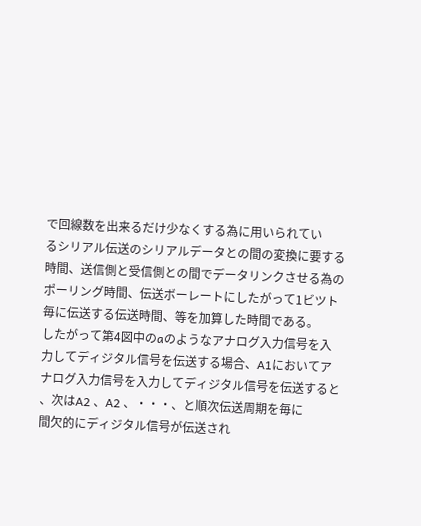で回線数を出来るだけ少なくする為に用いられてい
るシリアル伝送のシリアルデータとの間の変換に要する
時間、送信側と受信側との間でデータリンクさせる為の
ポーリング時間、伝送ボーレートにしたがって1ビツト
毎に伝送する伝送時間、等を加算した時間である。
したがって第4図中のaのようなアナログ入力信号を入
力してディジタル信号を伝送する場合、A1においてア
ナログ入力信号を入力してディジタル信号を伝送すると
、次はA2 、A2 、・・・、と順次伝送周期を毎に
間欠的にディジタル信号が伝送され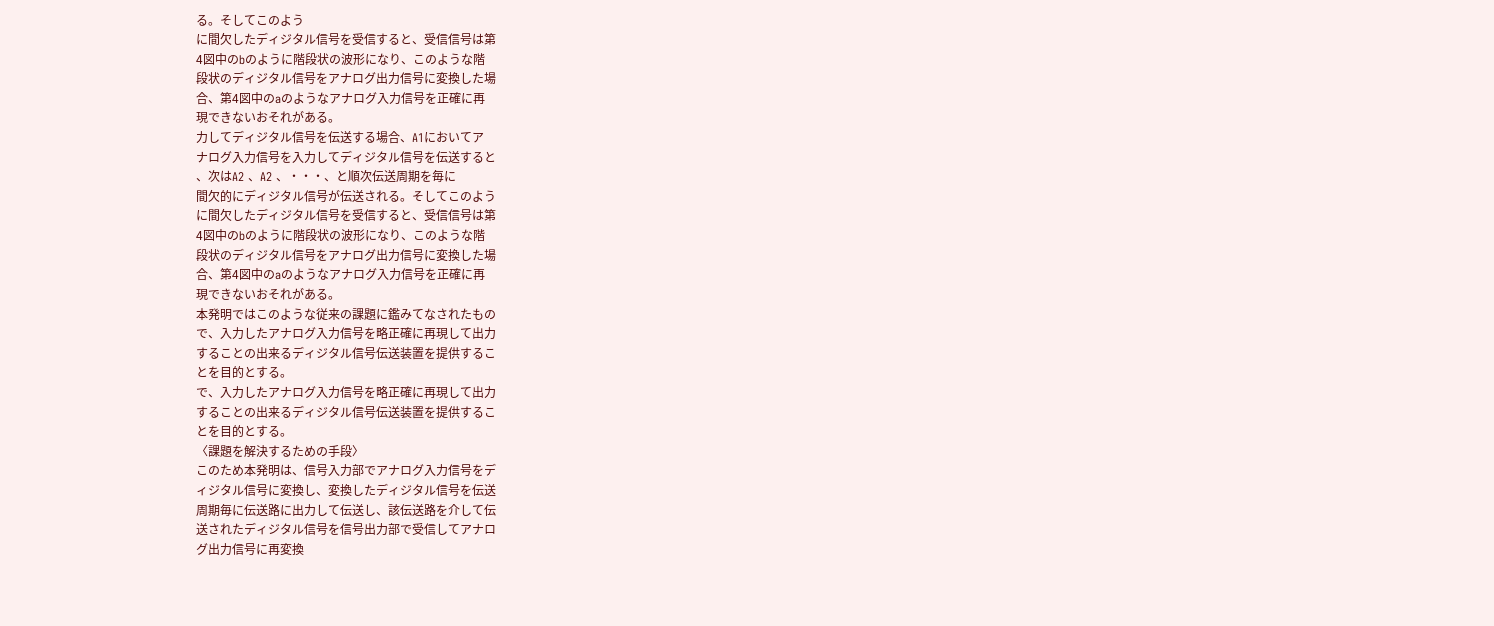る。そしてこのよう
に間欠したディジタル信号を受信すると、受信信号は第
4図中のbのように階段状の波形になり、このような階
段状のディジタル信号をアナログ出力信号に変換した場
合、第4図中のaのようなアナログ入力信号を正確に再
現できないおそれがある。
力してディジタル信号を伝送する場合、A1においてア
ナログ入力信号を入力してディジタル信号を伝送すると
、次はA2 、A2 、・・・、と順次伝送周期を毎に
間欠的にディジタル信号が伝送される。そしてこのよう
に間欠したディジタル信号を受信すると、受信信号は第
4図中のbのように階段状の波形になり、このような階
段状のディジタル信号をアナログ出力信号に変換した場
合、第4図中のaのようなアナログ入力信号を正確に再
現できないおそれがある。
本発明ではこのような従来の課題に鑑みてなされたもの
で、入力したアナログ入力信号を略正確に再現して出力
することの出来るディジタル信号伝送装置を提供するこ
とを目的とする。
で、入力したアナログ入力信号を略正確に再現して出力
することの出来るディジタル信号伝送装置を提供するこ
とを目的とする。
〈課題を解決するための手段〉
このため本発明は、信号入力部でアナログ入力信号をデ
ィジタル信号に変換し、変換したディジタル信号を伝送
周期毎に伝送路に出力して伝送し、該伝送路を介して伝
送されたディジタル信号を信号出力部で受信してアナロ
グ出力信号に再変換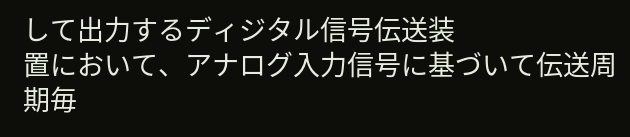して出力するディジタル信号伝送装
置において、アナログ入力信号に基づいて伝送周期毎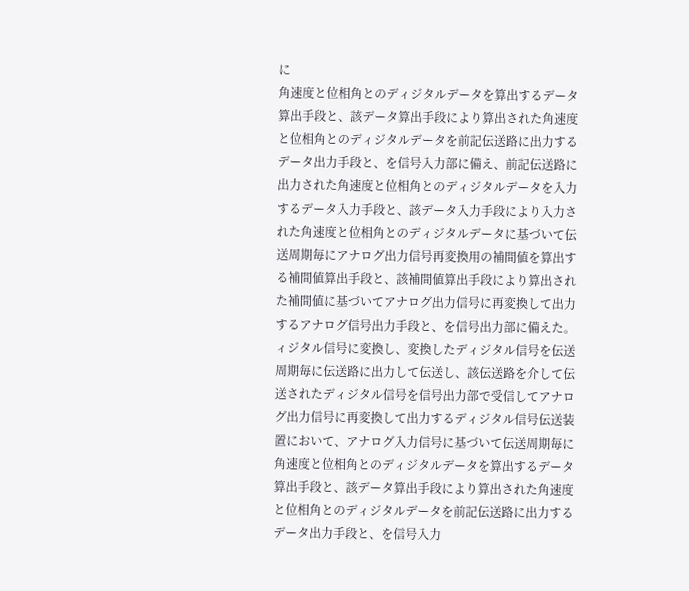に
角速度と位相角とのディジタルデータを算出するデータ
算出手段と、該データ算出手段により算出された角速度
と位相角とのディジタルデータを前記伝送路に出力する
データ出力手段と、を信号入力部に備え、前記伝送路に
出力された角速度と位相角とのディジタルデータを入力
するデータ入力手段と、該データ入力手段により入力さ
れた角速度と位相角とのディジタルデータに基づいて伝
送周期毎にアナログ出力信号再変換用の補間値を算出す
る補間値算出手段と、該補間値算出手段により算出され
た補間値に基づいてアナログ出力信号に再変換して出力
するアナログ信号出力手段と、を信号出力部に備えた。
ィジタル信号に変換し、変換したディジタル信号を伝送
周期毎に伝送路に出力して伝送し、該伝送路を介して伝
送されたディジタル信号を信号出力部で受信してアナロ
グ出力信号に再変換して出力するディジタル信号伝送装
置において、アナログ入力信号に基づいて伝送周期毎に
角速度と位相角とのディジタルデータを算出するデータ
算出手段と、該データ算出手段により算出された角速度
と位相角とのディジタルデータを前記伝送路に出力する
データ出力手段と、を信号入力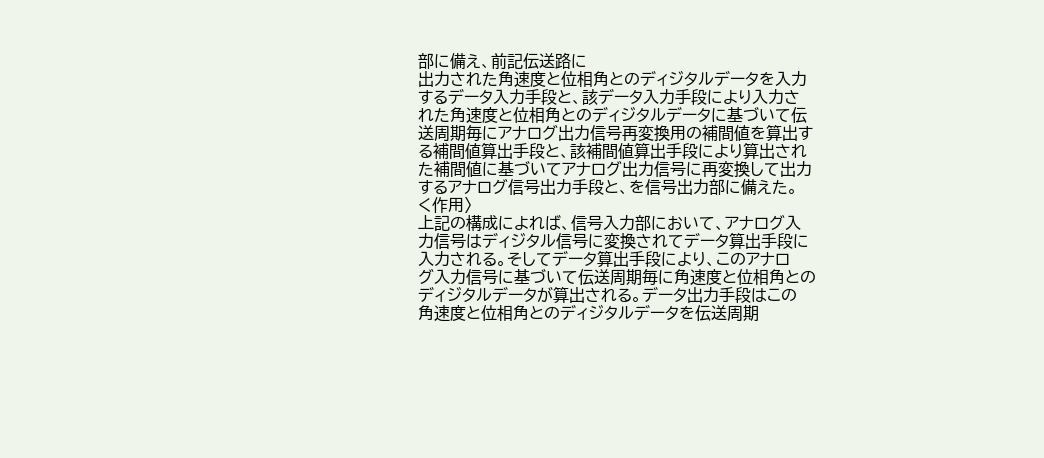部に備え、前記伝送路に
出力された角速度と位相角とのディジタルデータを入力
するデータ入力手段と、該データ入力手段により入力さ
れた角速度と位相角とのディジタルデータに基づいて伝
送周期毎にアナログ出力信号再変換用の補間値を算出す
る補間値算出手段と、該補間値算出手段により算出され
た補間値に基づいてアナログ出力信号に再変換して出力
するアナログ信号出力手段と、を信号出力部に備えた。
く作用〉
上記の構成によれば、信号入力部において、アナログ入
力信号はディジタル信号に変換されてデータ算出手段に
入力される。そしてデータ算出手段により、このアナロ
グ入力信号に基づいて伝送周期毎に角速度と位相角との
ディジタルデータが算出される。データ出力手段はこの
角速度と位相角とのディジタルデータを伝送周期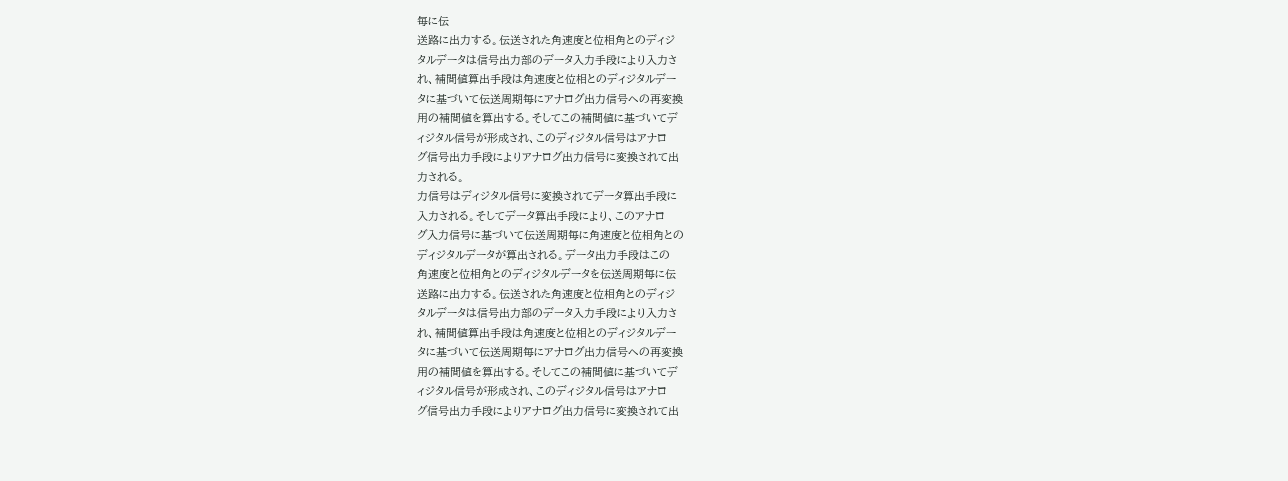毎に伝
送路に出力する。伝送された角速度と位相角とのディジ
タルデータは信号出力部のデータ入力手段により入力さ
れ、補間値算出手段は角速度と位相とのディジタルデー
タに基づいて伝送周期毎にアナログ出力信号への再変換
用の補間値を算出する。そしてこの補間値に基づいてデ
ィジタル信号が形成され、このディジタル信号はアナロ
グ信号出力手段によりアナログ出力信号に変換されて出
力される。
力信号はディジタル信号に変換されてデータ算出手段に
入力される。そしてデータ算出手段により、このアナロ
グ入力信号に基づいて伝送周期毎に角速度と位相角との
ディジタルデータが算出される。データ出力手段はこの
角速度と位相角とのディジタルデータを伝送周期毎に伝
送路に出力する。伝送された角速度と位相角とのディジ
タルデータは信号出力部のデータ入力手段により入力さ
れ、補間値算出手段は角速度と位相とのディジタルデー
タに基づいて伝送周期毎にアナログ出力信号への再変換
用の補間値を算出する。そしてこの補間値に基づいてデ
ィジタル信号が形成され、このディジタル信号はアナロ
グ信号出力手段によりアナログ出力信号に変換されて出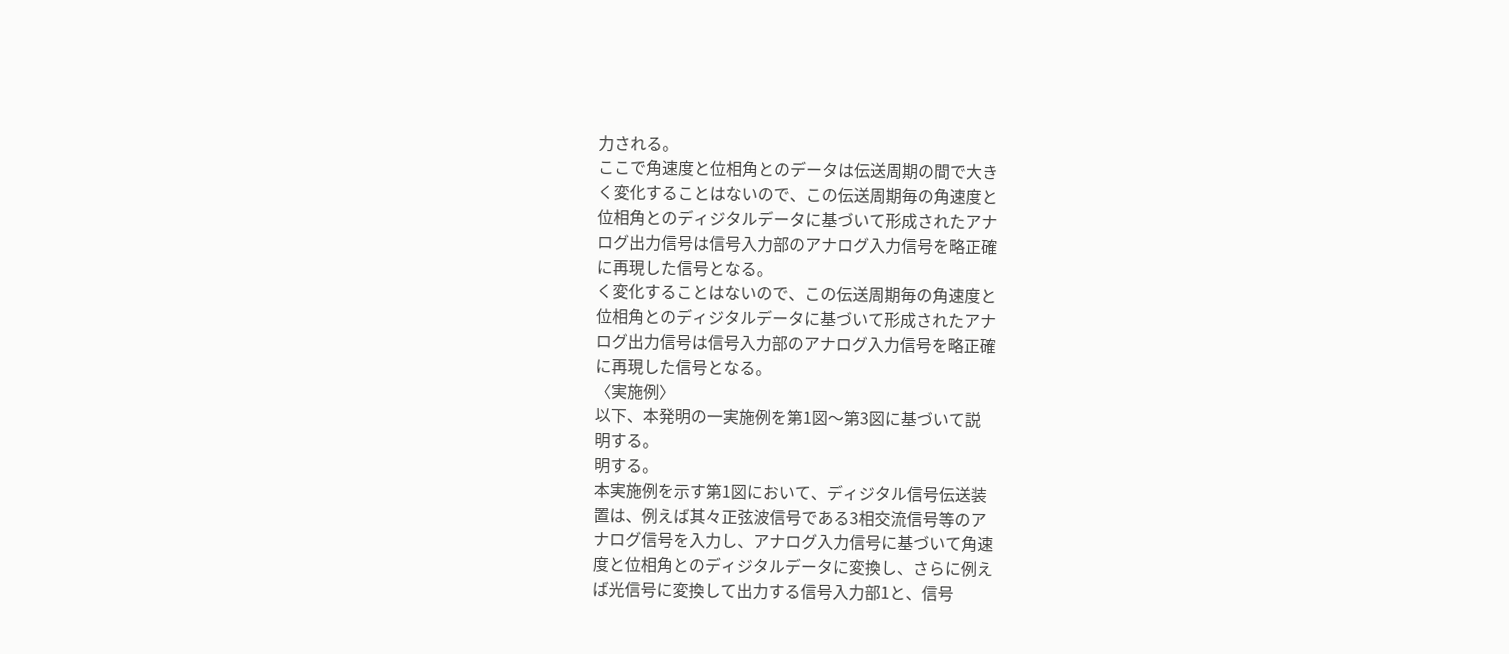力される。
ここで角速度と位相角とのデータは伝送周期の間で大き
く変化することはないので、この伝送周期毎の角速度と
位相角とのディジタルデータに基づいて形成されたアナ
ログ出力信号は信号入力部のアナログ入力信号を略正確
に再現した信号となる。
く変化することはないので、この伝送周期毎の角速度と
位相角とのディジタルデータに基づいて形成されたアナ
ログ出力信号は信号入力部のアナログ入力信号を略正確
に再現した信号となる。
〈実施例〉
以下、本発明の一実施例を第1図〜第3図に基づいて説
明する。
明する。
本実施例を示す第1図において、ディジタル信号伝送装
置は、例えば其々正弦波信号である3相交流信号等のア
ナログ信号を入力し、アナログ入力信号に基づいて角速
度と位相角とのディジタルデータに変換し、さらに例え
ば光信号に変換して出力する信号入力部1と、信号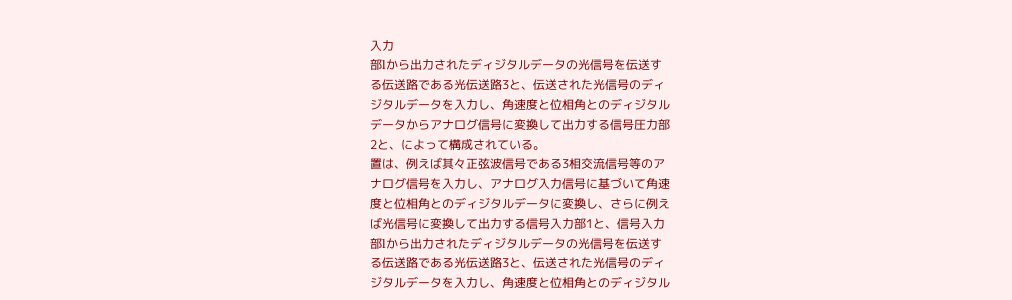入力
部lから出力されたディジタルデータの光信号を伝送す
る伝送路である光伝送路3と、伝送された光信号のディ
ジタルデータを入力し、角速度と位相角とのディジタル
データからアナログ信号に変換して出力する信号圧力部
2と、によって構成されている。
置は、例えば其々正弦波信号である3相交流信号等のア
ナログ信号を入力し、アナログ入力信号に基づいて角速
度と位相角とのディジタルデータに変換し、さらに例え
ば光信号に変換して出力する信号入力部1と、信号入力
部lから出力されたディジタルデータの光信号を伝送す
る伝送路である光伝送路3と、伝送された光信号のディ
ジタルデータを入力し、角速度と位相角とのディジタル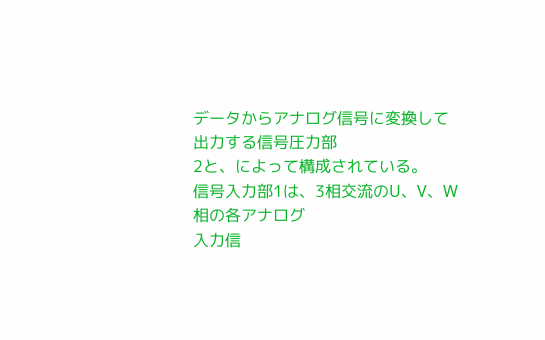データからアナログ信号に変換して出力する信号圧力部
2と、によって構成されている。
信号入力部1は、3相交流のU、V、W相の各アナログ
入力信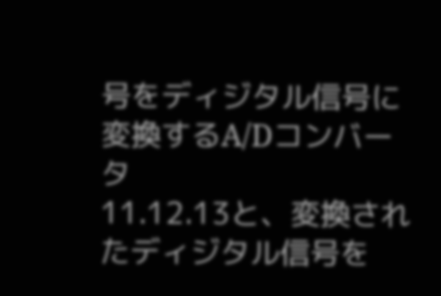号をディジタル信号に変換するA/Dコンバータ
11.12.13と、変換されたディジタル信号を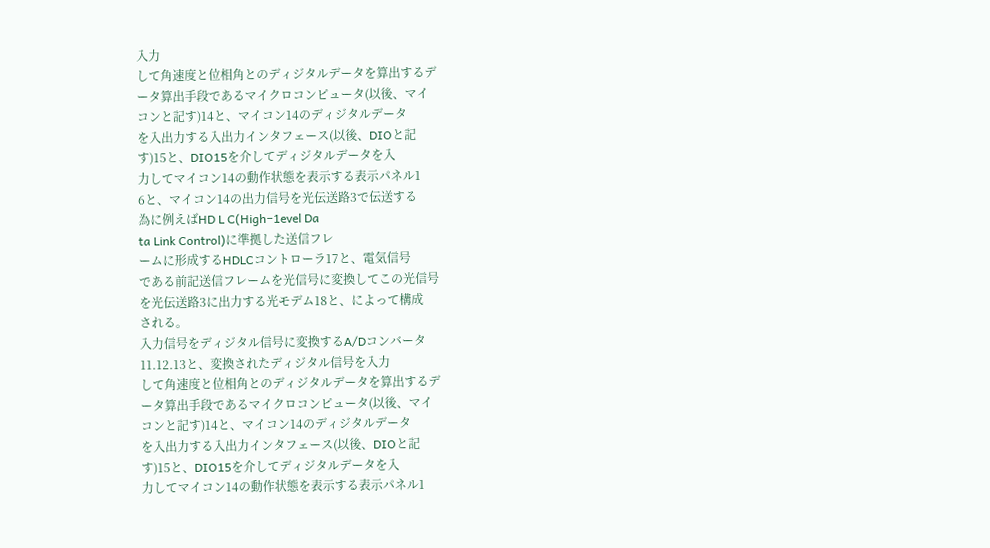入力
して角速度と位相角とのディジタルデータを算出するデ
ータ算出手段であるマイクロコンピュータ(以後、マイ
コンと記す)14と、マイコン14のディジタルデータ
を入出力する入出力インタフェース(以後、DIOと記
す)15と、DIO15を介してディジタルデータを入
力してマイコン14の動作状態を表示する表示パネル1
6と、マイコン14の出力信号を光伝送路3で伝送する
為に例えばHD L C(High−1evel Da
ta Link Control)に準拠した送信フレ
ームに形成するHDLCコントローラ17と、電気信号
である前記送信フレームを光信号に変換してこの光信号
を光伝送路3に出力する光モデム18と、によって構成
される。
入力信号をディジタル信号に変換するA/Dコンバータ
11.12.13と、変換されたディジタル信号を入力
して角速度と位相角とのディジタルデータを算出するデ
ータ算出手段であるマイクロコンピュータ(以後、マイ
コンと記す)14と、マイコン14のディジタルデータ
を入出力する入出力インタフェース(以後、DIOと記
す)15と、DIO15を介してディジタルデータを入
力してマイコン14の動作状態を表示する表示パネル1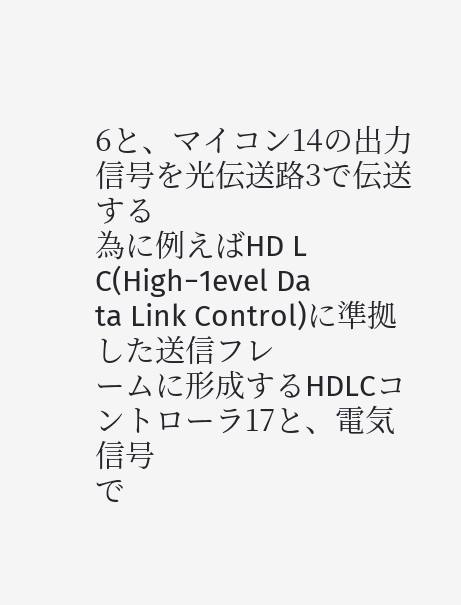6と、マイコン14の出力信号を光伝送路3で伝送する
為に例えばHD L C(High−1evel Da
ta Link Control)に準拠した送信フレ
ームに形成するHDLCコントローラ17と、電気信号
で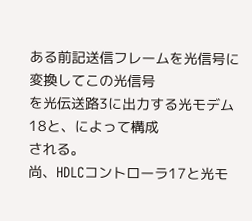ある前記送信フレームを光信号に変換してこの光信号
を光伝送路3に出力する光モデム18と、によって構成
される。
尚、HDLCコントローラ17と光モ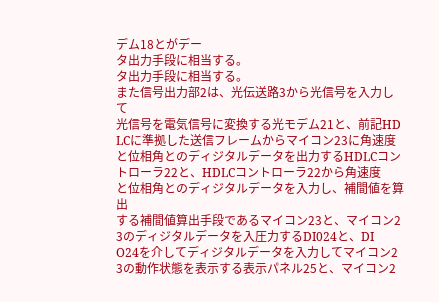デム18とがデー
タ出力手段に相当する。
タ出力手段に相当する。
また信号出力部2は、光伝送路3から光信号を入力して
光信号を電気信号に変換する光モデム21と、前記HD
LCに準拠した送信フレームからマイコン23に角速度
と位相角とのディジタルデータを出力するHDLCコン
トローラ22と、HDLCコントローラ22から角速度
と位相角とのディジタルデータを入力し、補間値を算出
する補間値算出手段であるマイコン23と、マイコン2
3のディジタルデータを入圧力するDI024と、DI
O24を介してディジタルデータを入力してマイコン2
3の動作状態を表示する表示パネル25と、マイコン2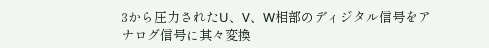3から圧力されたU、V、W相部のディジタル信号をア
ナログ信号に其々変換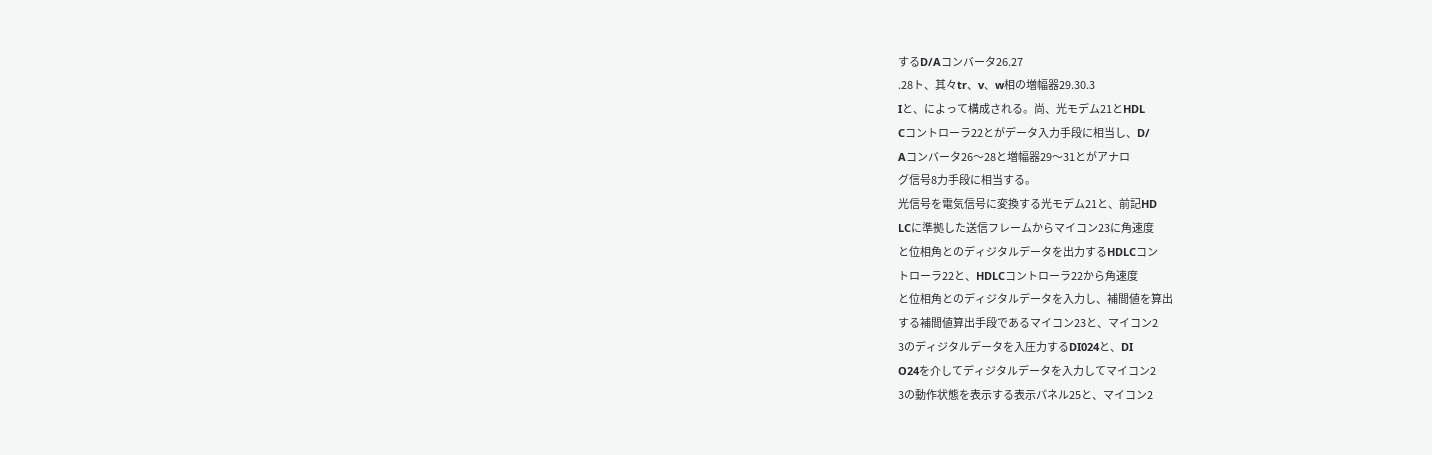するD/Aコンバータ26.27
.28ト、其々tr、v、w相の増幅器29.30.3
Iと、によって構成される。尚、光モデム21とHDL
Cコントローラ22とがデータ入力手段に相当し、D/
Aコンバータ26〜28と増幅器29〜31とがアナロ
グ信号8力手段に相当する。
光信号を電気信号に変換する光モデム21と、前記HD
LCに準拠した送信フレームからマイコン23に角速度
と位相角とのディジタルデータを出力するHDLCコン
トローラ22と、HDLCコントローラ22から角速度
と位相角とのディジタルデータを入力し、補間値を算出
する補間値算出手段であるマイコン23と、マイコン2
3のディジタルデータを入圧力するDI024と、DI
O24を介してディジタルデータを入力してマイコン2
3の動作状態を表示する表示パネル25と、マイコン2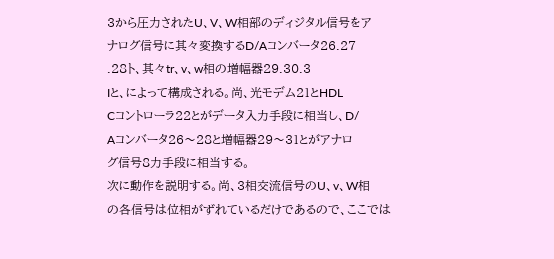3から圧力されたU、V、W相部のディジタル信号をア
ナログ信号に其々変換するD/Aコンバータ26.27
.28ト、其々tr、v、w相の増幅器29.30.3
Iと、によって構成される。尚、光モデム21とHDL
Cコントローラ22とがデータ入力手段に相当し、D/
Aコンバータ26〜28と増幅器29〜31とがアナロ
グ信号8力手段に相当する。
次に動作を説明する。尚、3相交流信号のU、v、W相
の各信号は位相がずれているだけであるので、ここでは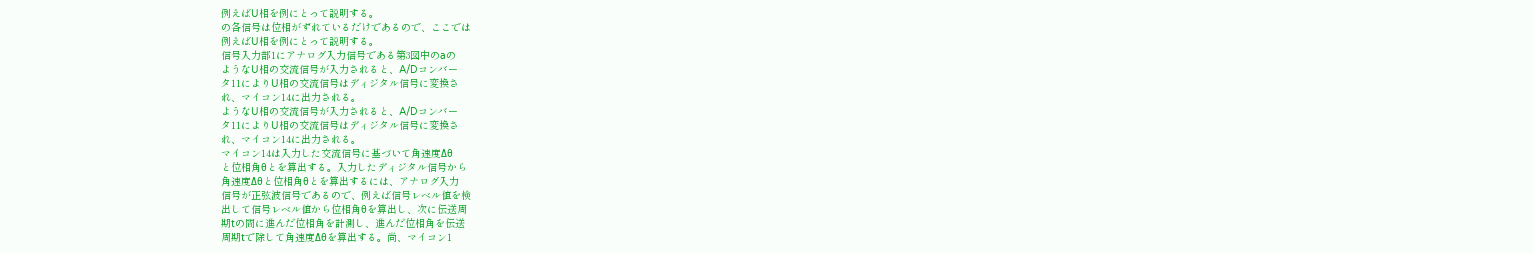例えばU相を例にとって説明する。
の各信号は位相がずれているだけであるので、ここでは
例えばU相を例にとって説明する。
信号入力部1にアナログ入力信号である第3図中のaの
ようなU相の交流信号が入力されると、A/Dコンバー
タ11によりU相の交流信号はディジタル信号に変換さ
れ、マイコン14に出力される。
ようなU相の交流信号が入力されると、A/Dコンバー
タ11によりU相の交流信号はディジタル信号に変換さ
れ、マイコン14に出力される。
マイコン14は入力した交流信号に基づいて角速度Δθ
と位相角θとを算出する。入力したディジタル信号から
角速度Δθと位相角θとを算出するには、アナログ入力
信号が正弦波信号であるので、例えば信号レベル値を検
出して信号レベル値から位相角θを算出し、次に伝送周
期tの間に進んだ位相角を計測し、進んだ位相角を伝送
周期tで除して角速度Δθを算出する。尚、マイコン1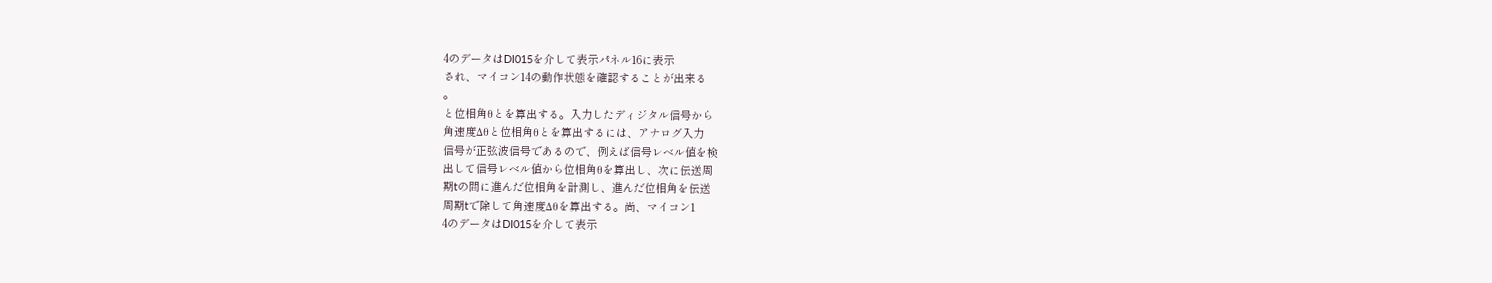4のデータはDI015を介して表示パネル16に表示
され、マイコン14の動作状態を確認することが出来る
。
と位相角θとを算出する。入力したディジタル信号から
角速度Δθと位相角θとを算出するには、アナログ入力
信号が正弦波信号であるので、例えば信号レベル値を検
出して信号レベル値から位相角θを算出し、次に伝送周
期tの間に進んだ位相角を計測し、進んだ位相角を伝送
周期tで除して角速度Δθを算出する。尚、マイコン1
4のデータはDI015を介して表示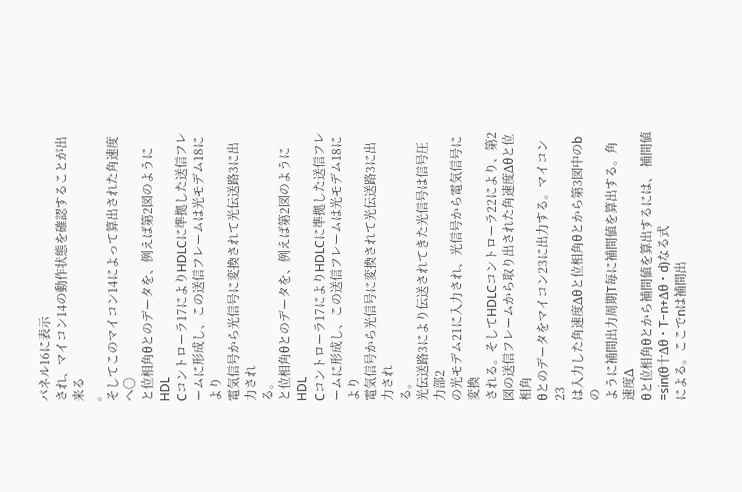パネル16に表示
され、マイコン14の動作状態を確認することが出来る
。
そしてこのマイコン14によって算出された角速度へ〇
と位相角θとのデータを、例えば第2図のようにHDL
Cコントローラ17によりHDLCに準拠した送信フレ
ームに形成し、この送信フレームは光モデム18により
電気信号から光信号に変換されて光伝送路3に出力され
る。
と位相角θとのデータを、例えば第2図のようにHDL
Cコントローラ17によりHDLCに準拠した送信フレ
ームに形成し、この送信フレームは光モデム18により
電気信号から光信号に変換されて光伝送路3に出力され
る。
光伝送路3により伝送されてきた光信号は信号圧力部2
の光モデム21に入力され、光信号から電気信号に変換
される。そしてHDLCコントローラ22により、第2
図の送信フレームから取り出された角速度Δθと位相角
θとのデータをマイコン23に出力する。マイコン23
は入力した角速度Δθと位相角θとから第3図中のbの
ように補間出力周期T毎に補間値を算出する。角速度Δ
θと位相角θとから補間値を算出するには、 補間値=sin(θ十Δθ・T−n+Δθ・d)なる式
による。ここでnは補間出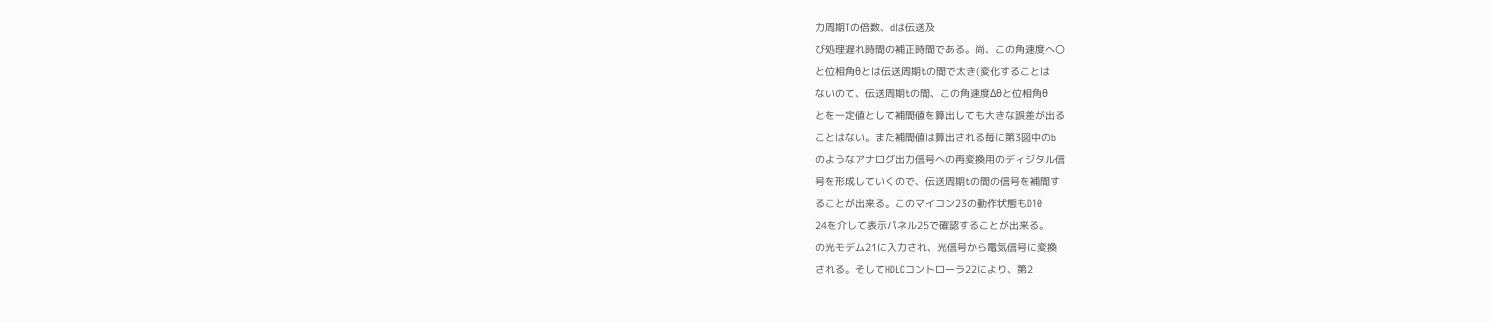力周期Tの倍数、dは伝送及
び処理遅れ時間の補正時間である。尚、この角速度へ〇
と位相角θとは伝送周期tの間で太き(変化することは
ないのて、伝送周期tの間、この角速度Δθと位相角θ
とを一定値として補間値を算出しても大きな誤差が出る
ことはない。また補間値は算出される毎に第3図中のb
のようなアナログ出力信号への再変換用のディジタル信
号を形成していくので、伝送周期tの間の信号を補間す
ることが出来る。このマイコン23の動作状態もD10
24を介して表示パネル25で確認することが出来る。
の光モデム21に入力され、光信号から電気信号に変換
される。そしてHDLCコントローラ22により、第2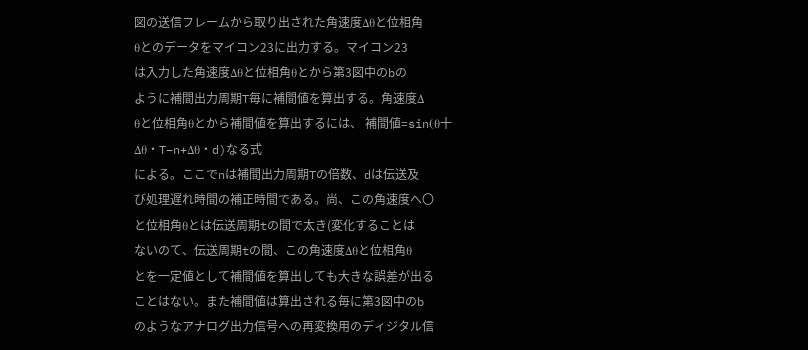図の送信フレームから取り出された角速度Δθと位相角
θとのデータをマイコン23に出力する。マイコン23
は入力した角速度Δθと位相角θとから第3図中のbの
ように補間出力周期T毎に補間値を算出する。角速度Δ
θと位相角θとから補間値を算出するには、 補間値=sin(θ十Δθ・T−n+Δθ・d)なる式
による。ここでnは補間出力周期Tの倍数、dは伝送及
び処理遅れ時間の補正時間である。尚、この角速度へ〇
と位相角θとは伝送周期tの間で太き(変化することは
ないのて、伝送周期tの間、この角速度Δθと位相角θ
とを一定値として補間値を算出しても大きな誤差が出る
ことはない。また補間値は算出される毎に第3図中のb
のようなアナログ出力信号への再変換用のディジタル信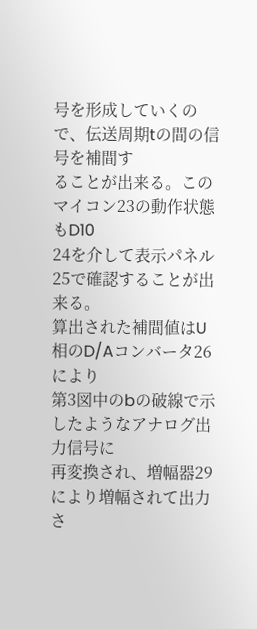号を形成していくので、伝送周期tの間の信号を補間す
ることが出来る。このマイコン23の動作状態もD10
24を介して表示パネル25で確認することが出来る。
算出された補間値はU相のD/Aコンバータ26により
第3図中のbの破線で示したようなアナログ出力信号に
再変換され、増幅器29により増幅されて出力さ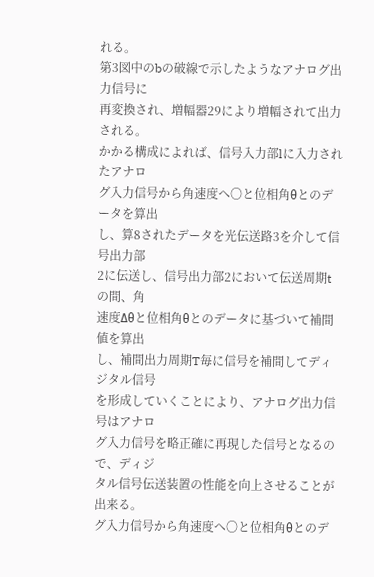れる。
第3図中のbの破線で示したようなアナログ出力信号に
再変換され、増幅器29により増幅されて出力される。
かかる構成によれば、信号入力部lに入力されたアナロ
グ入力信号から角速度へ〇と位相角θとのデータを算出
し、算8されたデータを光伝送路3を介して信号出力部
2に伝送し、信号出力部2において伝送周期tの間、角
速度Δθと位相角θとのデータに基づいて補間値を算出
し、補間出力周期T毎に信号を補間してディジタル信号
を形成していくことにより、アナログ出力信号はアナロ
グ入力信号を略正確に再現した信号となるので、ディジ
タル信号伝送装置の性能を向上させることが出来る。
グ入力信号から角速度へ〇と位相角θとのデ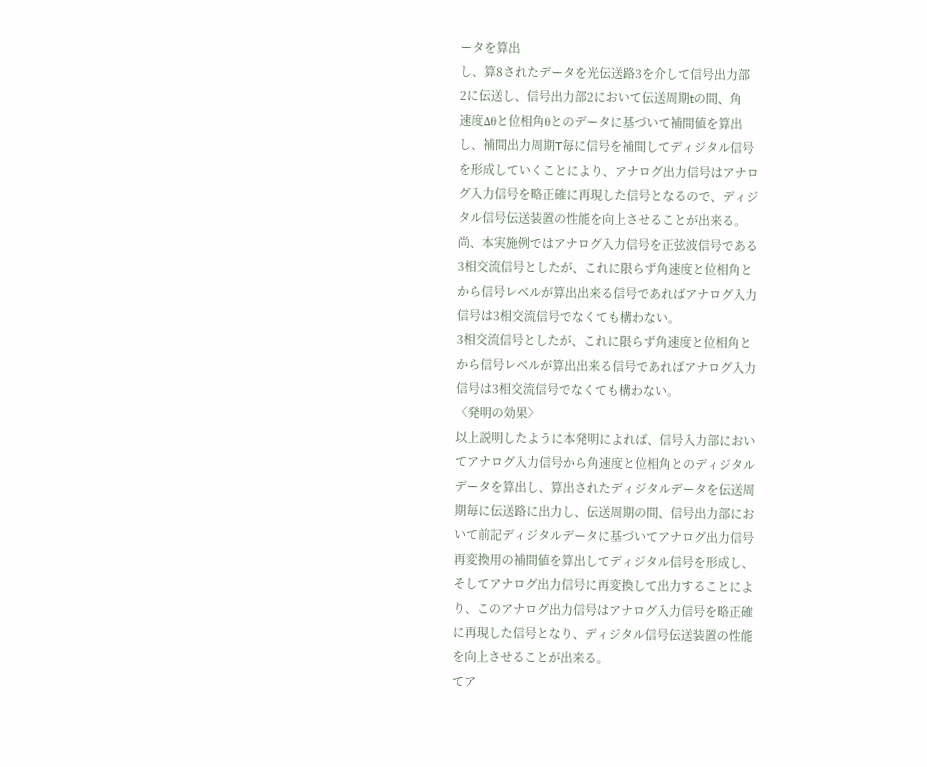ータを算出
し、算8されたデータを光伝送路3を介して信号出力部
2に伝送し、信号出力部2において伝送周期tの間、角
速度Δθと位相角θとのデータに基づいて補間値を算出
し、補間出力周期T毎に信号を補間してディジタル信号
を形成していくことにより、アナログ出力信号はアナロ
グ入力信号を略正確に再現した信号となるので、ディジ
タル信号伝送装置の性能を向上させることが出来る。
尚、本実施例ではアナログ入力信号を正弦波信号である
3相交流信号としたが、これに限らず角速度と位相角と
から信号レベルが算出出来る信号であればアナログ入力
信号は3相交流信号でなくても構わない。
3相交流信号としたが、これに限らず角速度と位相角と
から信号レベルが算出出来る信号であればアナログ入力
信号は3相交流信号でなくても構わない。
〈発明の効果〉
以上説明したように本発明によれば、信号入力部におい
てアナログ入力信号から角速度と位相角とのディジタル
データを算出し、算出されたディジタルデータを伝送周
期毎に伝送路に出力し、伝送周期の間、信号出力部にお
いて前記ディジタルデータに基づいてアナログ出力信号
再変換用の補間値を算出してディジタル信号を形成し、
そしてアナログ出力信号に再変換して出力することによ
り、このアナログ出力信号はアナログ入力信号を略正確
に再現した信号となり、ディジタル信号伝送装置の性能
を向上させることが出来る。
てア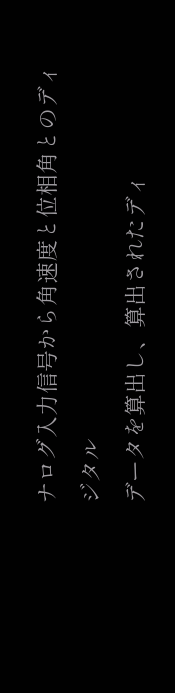ナログ入力信号から角速度と位相角とのディジタル
データを算出し、算出されたディ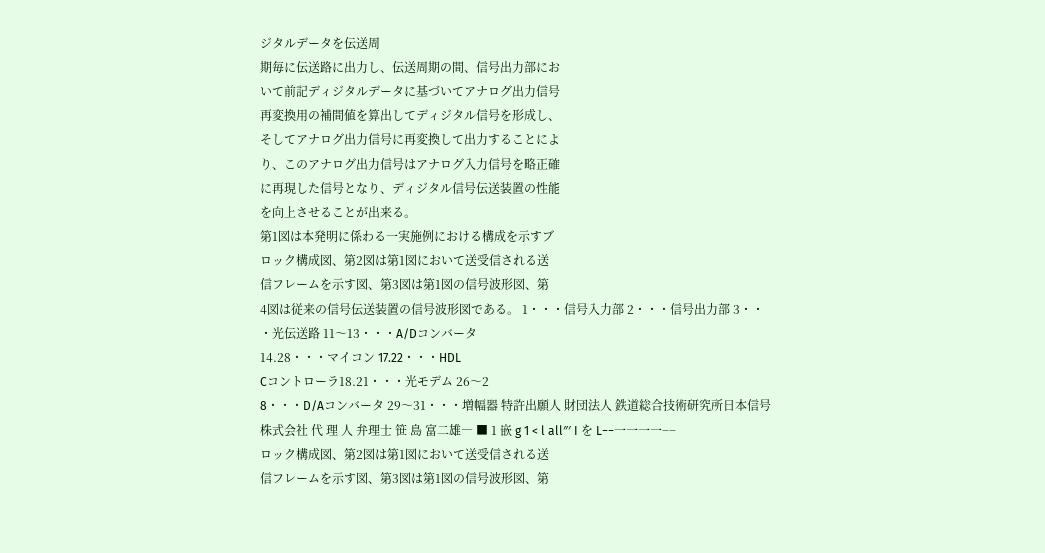ジタルデータを伝送周
期毎に伝送路に出力し、伝送周期の間、信号出力部にお
いて前記ディジタルデータに基づいてアナログ出力信号
再変換用の補間値を算出してディジタル信号を形成し、
そしてアナログ出力信号に再変換して出力することによ
り、このアナログ出力信号はアナログ入力信号を略正確
に再現した信号となり、ディジタル信号伝送装置の性能
を向上させることが出来る。
第1図は本発明に係わる一実施例における構成を示すブ
ロック構成図、第2図は第1図において送受信される送
信フレームを示す図、第3図は第1図の信号波形図、第
4図は従来の信号伝送装置の信号波形図である。 1・・・信号入力部 2・・・信号出力部 3・・
・光伝送路 11〜13・・・A/Dコンバータ
14.28・・・マイコン 17.22・・・HDL
Cコントローラ18.21・・・光モデム 26〜2
8・・・D/Aコンバータ 29〜31・・・増幅器 特許出願人 財団法人 鉄道総合技術研究所日本信号
株式会社 代 理 人 弁理士 笹 島 富二雄― ■ 1 嵌 g 1 < l all″′ I を L−−一一一一−−
ロック構成図、第2図は第1図において送受信される送
信フレームを示す図、第3図は第1図の信号波形図、第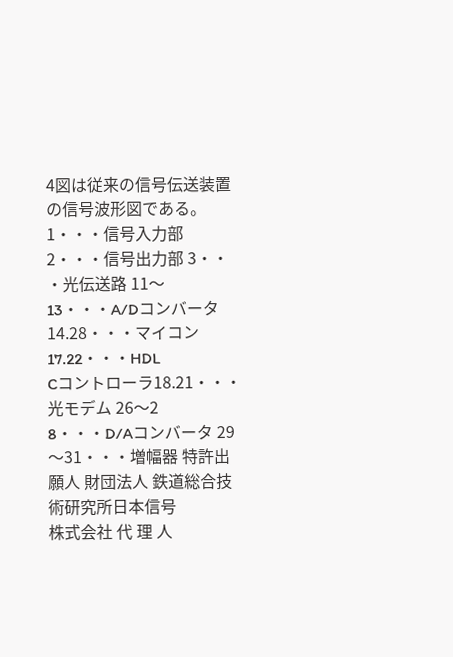4図は従来の信号伝送装置の信号波形図である。 1・・・信号入力部 2・・・信号出力部 3・・
・光伝送路 11〜13・・・A/Dコンバータ
14.28・・・マイコン 17.22・・・HDL
Cコントローラ18.21・・・光モデム 26〜2
8・・・D/Aコンバータ 29〜31・・・増幅器 特許出願人 財団法人 鉄道総合技術研究所日本信号
株式会社 代 理 人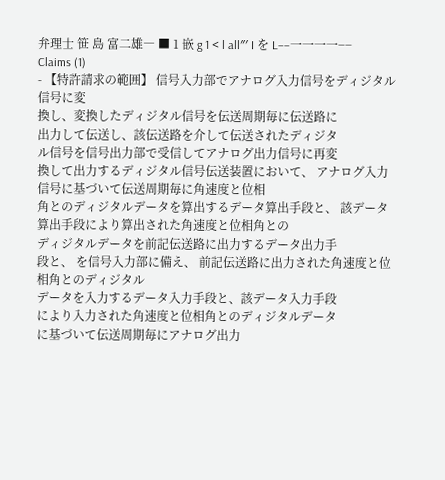弁理士 笹 島 富二雄― ■ 1 嵌 g 1 < l all″′ I を L−−一一一一−−
Claims (1)
- 【特許請求の範囲】 信号入力部でアナログ入力信号をディジタル信号に変
換し、変換したディジタル信号を伝送周期毎に伝送路に
出力して伝送し、該伝送路を介して伝送されたディジタ
ル信号を信号出力部で受信してアナログ出力信号に再変
換して出力するディジタル信号伝送装置において、 アナログ入力信号に基づいて伝送周期毎に角速度と位相
角とのディジタルデータを算出するデータ算出手段と、 該データ算出手段により算出された角速度と位相角との
ディジタルデータを前記伝送路に出力するデータ出力手
段と、 を信号入力部に備え、 前記伝送路に出力された角速度と位相角とのディジタル
データを入力するデータ入力手段と、該データ入力手段
により入力された角速度と位相角とのディジタルデータ
に基づいて伝送周期毎にアナログ出力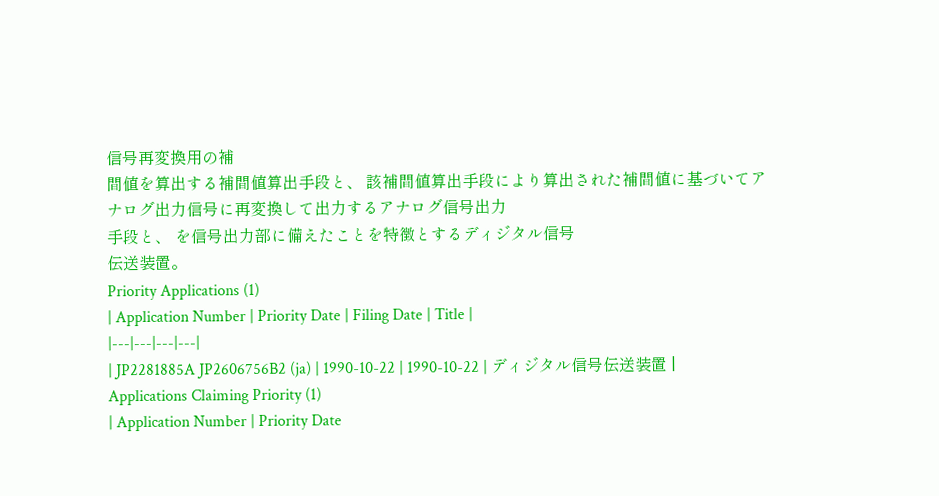信号再変換用の補
間値を算出する補間値算出手段と、 該補間値算出手段により算出された補間値に基づいてア
ナログ出力信号に再変換して出力するアナログ信号出力
手段と、 を信号出力部に備えたことを特徴とするディジタル信号
伝送装置。
Priority Applications (1)
| Application Number | Priority Date | Filing Date | Title |
|---|---|---|---|
| JP2281885A JP2606756B2 (ja) | 1990-10-22 | 1990-10-22 | ディジタル信号伝送装置 |
Applications Claiming Priority (1)
| Application Number | Priority Date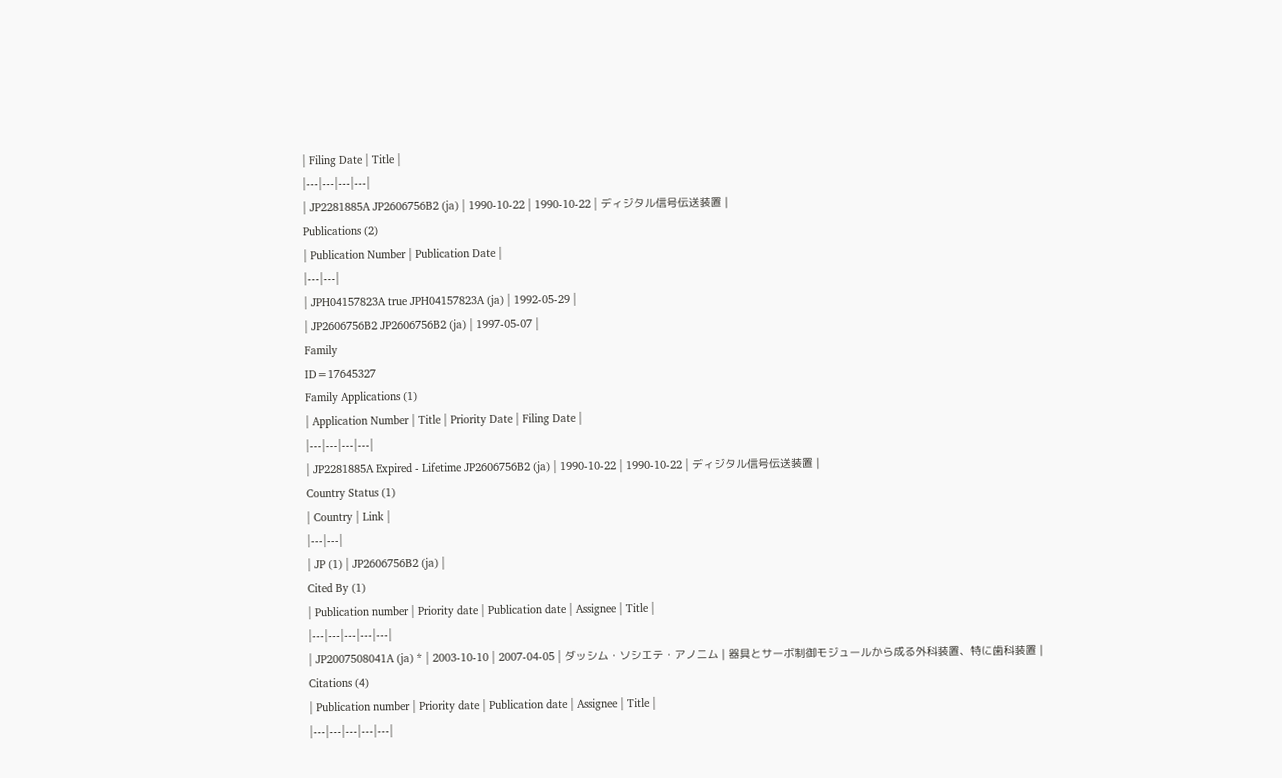| Filing Date | Title |
|---|---|---|---|
| JP2281885A JP2606756B2 (ja) | 1990-10-22 | 1990-10-22 | ディジタル信号伝送装置 |
Publications (2)
| Publication Number | Publication Date |
|---|---|
| JPH04157823A true JPH04157823A (ja) | 1992-05-29 |
| JP2606756B2 JP2606756B2 (ja) | 1997-05-07 |
Family
ID=17645327
Family Applications (1)
| Application Number | Title | Priority Date | Filing Date |
|---|---|---|---|
| JP2281885A Expired - Lifetime JP2606756B2 (ja) | 1990-10-22 | 1990-10-22 | ディジタル信号伝送装置 |
Country Status (1)
| Country | Link |
|---|---|
| JP (1) | JP2606756B2 (ja) |
Cited By (1)
| Publication number | Priority date | Publication date | Assignee | Title |
|---|---|---|---|---|
| JP2007508041A (ja) * | 2003-10-10 | 2007-04-05 | ダッシム・ソシエテ・アノニム | 器具とサーボ制御モジュールから成る外科装置、特に歯科装置 |
Citations (4)
| Publication number | Priority date | Publication date | Assignee | Title |
|---|---|---|---|---|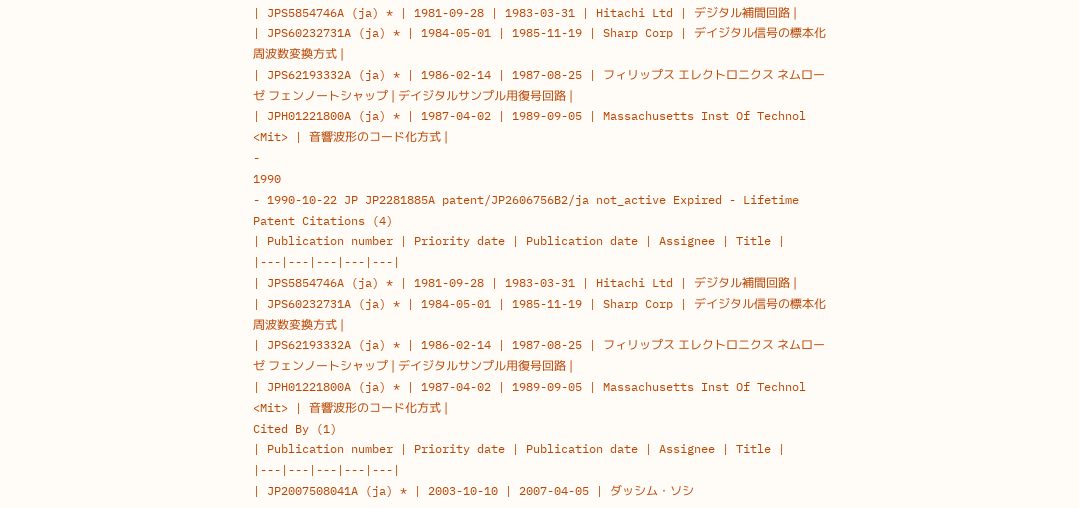| JPS5854746A (ja) * | 1981-09-28 | 1983-03-31 | Hitachi Ltd | デジタル補間回路 |
| JPS60232731A (ja) * | 1984-05-01 | 1985-11-19 | Sharp Corp | デイジタル信号の標本化周波数変換方式 |
| JPS62193332A (ja) * | 1986-02-14 | 1987-08-25 | フィリップス エレクトロニクス ネムローゼ フェンノートシャップ | デイジタルサンプル用復号回路 |
| JPH01221800A (ja) * | 1987-04-02 | 1989-09-05 | Massachusetts Inst Of Technol <Mit> | 音響波形のコード化方式 |
-
1990
- 1990-10-22 JP JP2281885A patent/JP2606756B2/ja not_active Expired - Lifetime
Patent Citations (4)
| Publication number | Priority date | Publication date | Assignee | Title |
|---|---|---|---|---|
| JPS5854746A (ja) * | 1981-09-28 | 1983-03-31 | Hitachi Ltd | デジタル補間回路 |
| JPS60232731A (ja) * | 1984-05-01 | 1985-11-19 | Sharp Corp | デイジタル信号の標本化周波数変換方式 |
| JPS62193332A (ja) * | 1986-02-14 | 1987-08-25 | フィリップス エレクトロニクス ネムローゼ フェンノートシャップ | デイジタルサンプル用復号回路 |
| JPH01221800A (ja) * | 1987-04-02 | 1989-09-05 | Massachusetts Inst Of Technol <Mit> | 音響波形のコード化方式 |
Cited By (1)
| Publication number | Priority date | Publication date | Assignee | Title |
|---|---|---|---|---|
| JP2007508041A (ja) * | 2003-10-10 | 2007-04-05 | ダッシム・ソシ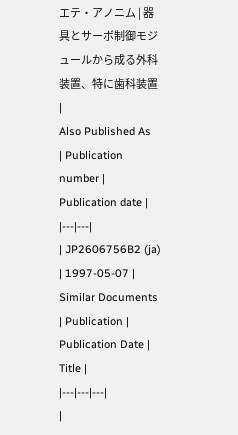エテ・アノニム | 器具とサーボ制御モジュールから成る外科装置、特に歯科装置 |
Also Published As
| Publication number | Publication date |
|---|---|
| JP2606756B2 (ja) | 1997-05-07 |
Similar Documents
| Publication | Publication Date | Title |
|---|---|---|
|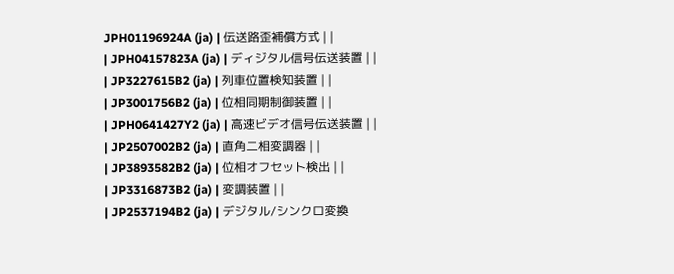JPH01196924A (ja) | 伝送路歪補償方式 | |
| JPH04157823A (ja) | ディジタル信号伝送装置 | |
| JP3227615B2 (ja) | 列車位置検知装置 | |
| JP3001756B2 (ja) | 位相同期制御装置 | |
| JPH0641427Y2 (ja) | 高速ビデオ信号伝送装置 | |
| JP2507002B2 (ja) | 直角二相変調器 | |
| JP3893582B2 (ja) | 位相オフセット検出 | |
| JP3316873B2 (ja) | 変調装置 | |
| JP2537194B2 (ja) | デジタル/シンクロ変換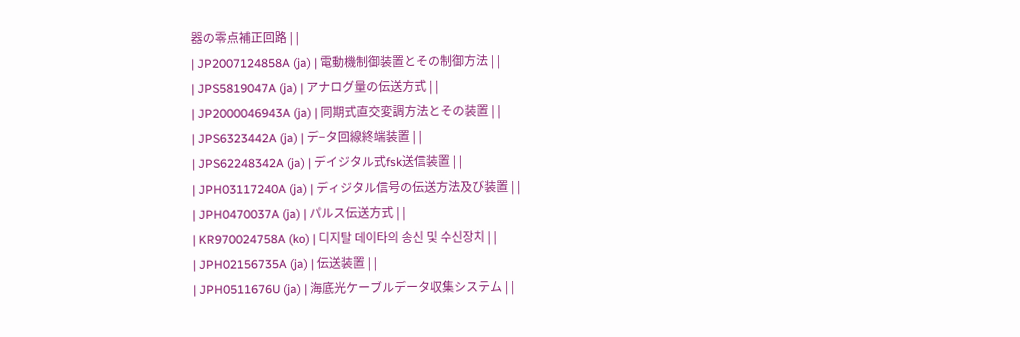器の零点補正回路 | |
| JP2007124858A (ja) | 電動機制御装置とその制御方法 | |
| JPS5819047A (ja) | アナログ量の伝送方式 | |
| JP2000046943A (ja) | 同期式直交変調方法とその装置 | |
| JPS6323442A (ja) | デ−タ回線終端装置 | |
| JPS62248342A (ja) | デイジタル式fsk送信装置 | |
| JPH03117240A (ja) | ディジタル信号の伝送方法及び装置 | |
| JPH0470037A (ja) | パルス伝送方式 | |
| KR970024758A (ko) | 디지탈 데이타의 송신 및 수신장치 | |
| JPH02156735A (ja) | 伝送装置 | |
| JPH0511676U (ja) | 海底光ケーブルデータ収集システム | |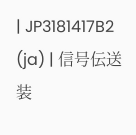| JP3181417B2 (ja) | 信号伝送装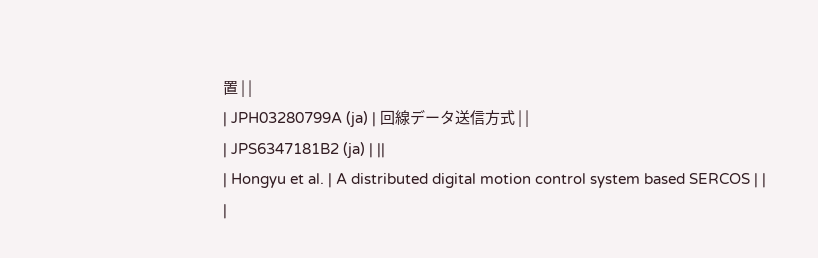置 | |
| JPH03280799A (ja) | 回線データ送信方式 | |
| JPS6347181B2 (ja) | ||
| Hongyu et al. | A distributed digital motion control system based SERCOS | |
|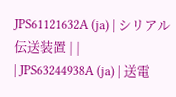JPS61121632A (ja) | シリアル伝送装置 | |
| JPS63244938A (ja) | 送電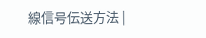線信号伝送方法 |